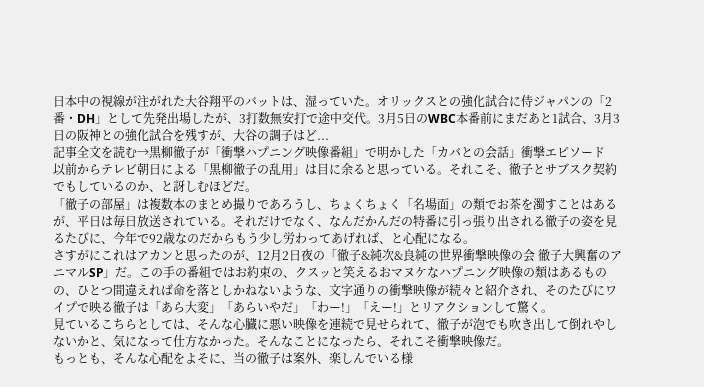日本中の視線が注がれた大谷翔平のバットは、湿っていた。オリックスとの強化試合に侍ジャパンの「2番・DH」として先発出場したが、3打数無安打で途中交代。3月5日のWBC本番前にまだあと1試合、3月3日の阪神との強化試合を残すが、大谷の調子はど...
記事全文を読む→黒柳徹子が「衝撃ハプニング映像番組」で明かした「カバとの会話」衝撃エピソード
以前からテレビ朝日による「黒柳徹子の乱用」は目に余ると思っている。それこそ、徹子とサブスク契約でもしているのか、と訝しむほどだ。
「徹子の部屋」は複数本のまとめ撮りであろうし、ちょくちょく「名場面」の類でお茶を濁すことはあるが、平日は毎日放送されている。それだけでなく、なんだかんだの特番に引っ張り出される徹子の姿を見るたびに、今年で92歳なのだからもう少し労わってあげれば、と心配になる。
さすがにこれはアカンと思ったのが、12月2日夜の「徹子&純次&良純の世界衝撃映像の会 徹子大興奮のアニマルSP」だ。この手の番組ではお約束の、クスッと笑えるおマヌケなハプニング映像の類はあるものの、ひとつ間違えれば命を落としかねないような、文字通りの衝撃映像が続々と紹介され、そのたびにワイプで映る徹子は「あら大変」「あらいやだ」「わー!」「えー!」とリアクションして驚く。
見ているこちらとしては、そんな心臓に悪い映像を連続で見せられて、徹子が泡でも吹き出して倒れやしないかと、気になって仕方なかった。そんなことになったら、それこそ衝撃映像だ。
もっとも、そんな心配をよそに、当の徹子は案外、楽しんでいる様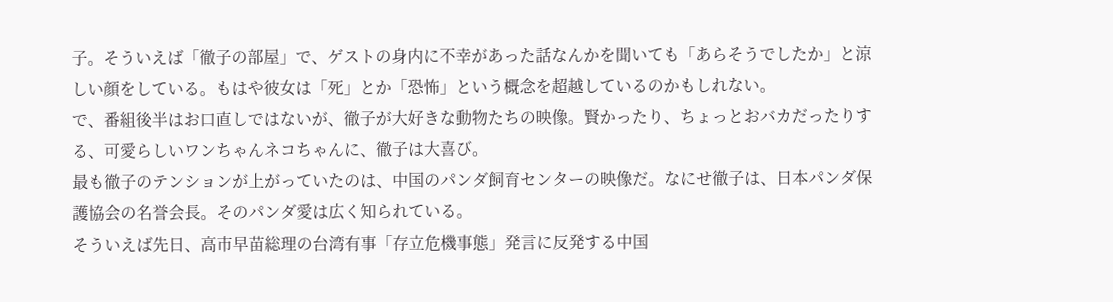子。そういえば「徹子の部屋」で、ゲストの身内に不幸があった話なんかを聞いても「あらそうでしたか」と涼しい顔をしている。もはや彼女は「死」とか「恐怖」という概念を超越しているのかもしれない。
で、番組後半はお口直しではないが、徹子が大好きな動物たちの映像。賢かったり、ちょっとおバカだったりする、可愛らしいワンちゃんネコちゃんに、徹子は大喜び。
最も徹子のテンションが上がっていたのは、中国のパンダ飼育センターの映像だ。なにせ徹子は、日本パンダ保護協会の名誉会長。そのパンダ愛は広く知られている。
そういえば先日、高市早苗総理の台湾有事「存立危機事態」発言に反発する中国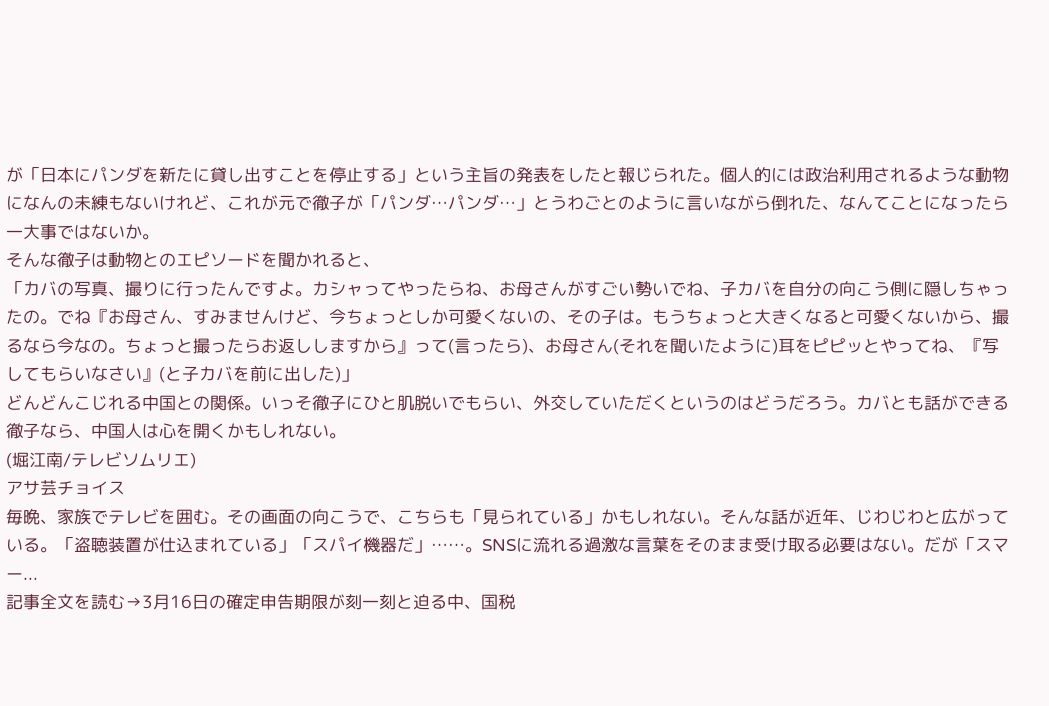が「日本にパンダを新たに貸し出すことを停止する」という主旨の発表をしたと報じられた。個人的には政治利用されるような動物になんの未練もないけれど、これが元で徹子が「パンダ…パンダ…」とうわごとのように言いながら倒れた、なんてことになったら一大事ではないか。
そんな徹子は動物とのエピソードを聞かれると、
「カバの写真、撮りに行ったんですよ。カシャってやったらね、お母さんがすごい勢いでね、子カバを自分の向こう側に隠しちゃったの。でね『お母さん、すみませんけど、今ちょっとしか可愛くないの、その子は。もうちょっと大きくなると可愛くないから、撮るなら今なの。ちょっと撮ったらお返ししますから』って(言ったら)、お母さん(それを聞いたように)耳をピピッとやってね、『写してもらいなさい』(と子カバを前に出した)」
どんどんこじれる中国との関係。いっそ徹子にひと肌脱いでもらい、外交していただくというのはどうだろう。カバとも話ができる徹子なら、中国人は心を開くかもしれない。
(堀江南/テレビソムリエ)
アサ芸チョイス
毎晩、家族でテレビを囲む。その画面の向こうで、こちらも「見られている」かもしれない。そんな話が近年、じわじわと広がっている。「盗聴装置が仕込まれている」「スパイ機器だ」……。SNSに流れる過激な言葉をそのまま受け取る必要はない。だが「スマー...
記事全文を読む→3月16日の確定申告期限が刻一刻と迫る中、国税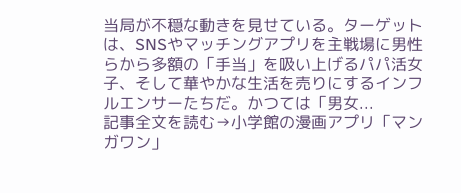当局が不穏な動きを見せている。ターゲットは、SNSやマッチングアプリを主戦場に男性らから多額の「手当」を吸い上げるパパ活女子、そして華やかな生活を売りにするインフルエンサーたちだ。かつては「男女...
記事全文を読む→小学館の漫画アプリ「マンガワン」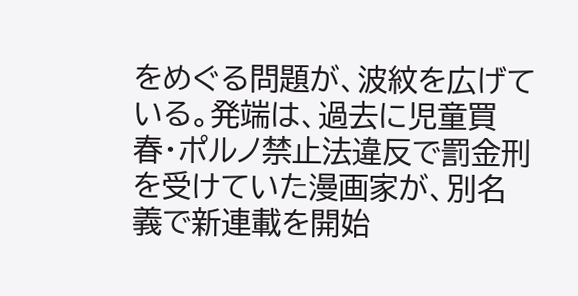をめぐる問題が、波紋を広げている。発端は、過去に児童買春・ポルノ禁止法違反で罰金刑を受けていた漫画家が、別名義で新連載を開始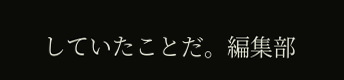していたことだ。編集部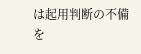は起用判断の不備を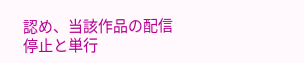認め、当該作品の配信停止と単行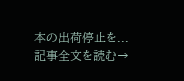本の出荷停止を...
記事全文を読む→